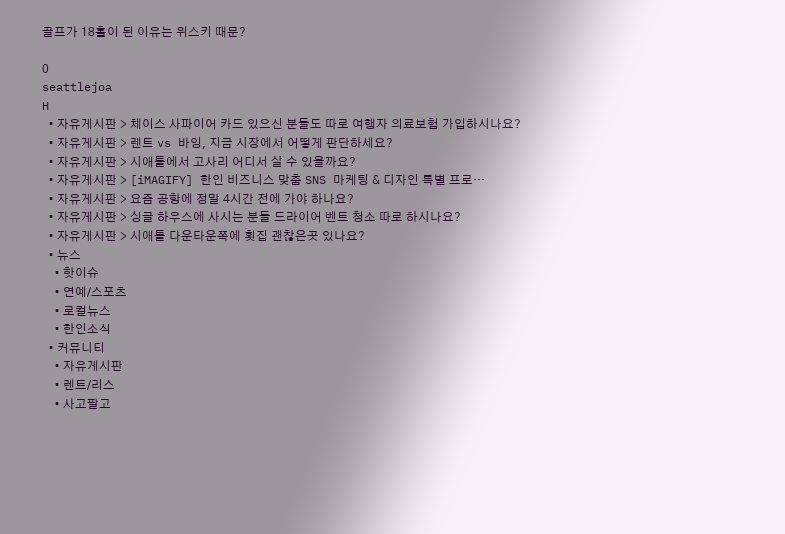골프가 18홀이 된 이유는 위스키 때문?

0
seattlejoa
H
  • 자유게시판 > 체이스 사파이어 카드 있으신 분들도 따로 여행자 의료보험 가입하시나요?
  • 자유게시판 > 렌트 vs 바잉, 지금 시장에서 어떻게 판단하세요?
  • 자유게시판 > 시애틀에서 고사리 어디서 살 수 있을까요?
  • 자유게시판 > [iMAGIFY] 한인 비즈니스 맞춤 SNS 마케팅 & 디자인 특별 프로…
  • 자유게시판 > 요즘 공항에 정말 4시간 전에 가야 하나요?
  • 자유게시판 > 싱글 하우스에 사시는 분들 드라이어 벤트 청소 따로 하시나요?
  • 자유게시판 > 시애틀 다운타운쪽에 횟집 괜찮은곳 있나요?
  • 뉴스
    • 핫이슈
    • 연예/스포츠
    • 로컬뉴스
    • 한인소식
  • 커뮤니티
    • 자유게시판
    • 렌트/리스
    • 사고팔고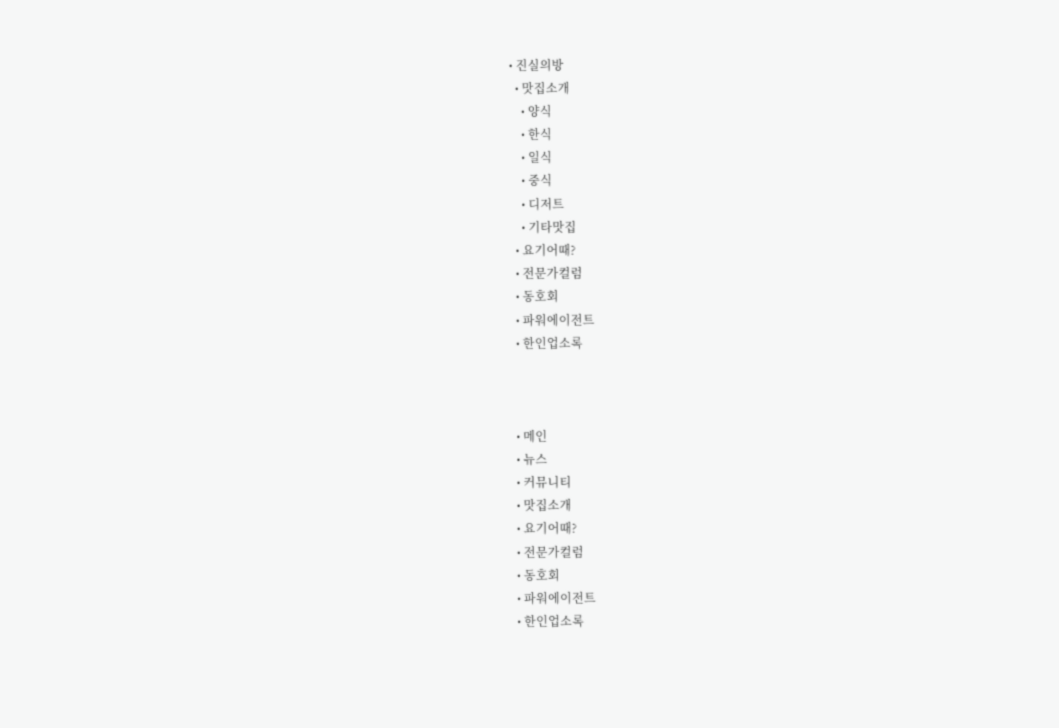• 진실의방
  • 맛집소개
    • 양식
    • 한식
    • 일식
    • 중식
    • 디저트
    • 기타맛집
  • 요기어때?
  • 전문가컬럼
  • 동호회
  • 파워에이전트
  • 한인업소록



  • 메인
  • 뉴스
  • 커뮤니티
  • 맛집소개
  • 요기어때?
  • 전문가컬럼
  • 동호회
  • 파워에이전트
  • 한인업소록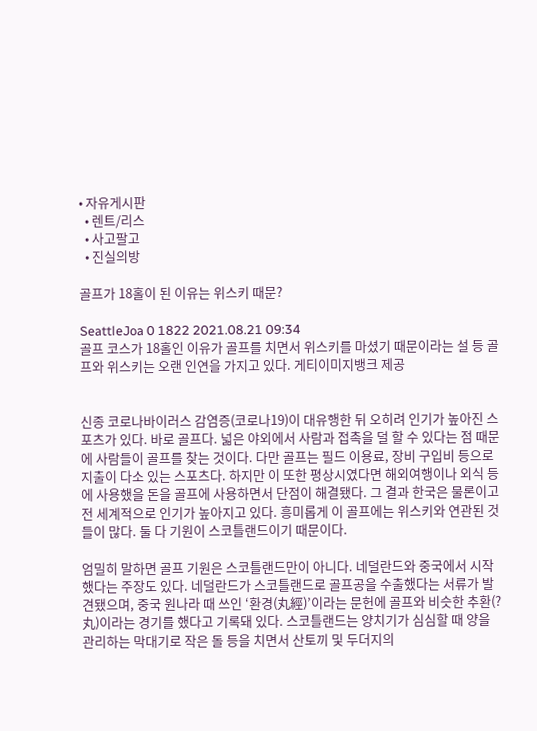• 자유게시판
  • 렌트/리스
  • 사고팔고
  • 진실의방

골프가 18홀이 된 이유는 위스키 때문?

SeattleJoa 0 1822 2021.08.21 09:34
골프 코스가 18홀인 이유가 골프를 치면서 위스키를 마셨기 때문이라는 설 등 골프와 위스키는 오랜 인연을 가지고 있다. 게티이미지뱅크 제공


신종 코로나바이러스 감염증(코로나19)이 대유행한 뒤 오히려 인기가 높아진 스포츠가 있다. 바로 골프다. 넓은 야외에서 사람과 접촉을 덜 할 수 있다는 점 때문에 사람들이 골프를 찾는 것이다. 다만 골프는 필드 이용료, 장비 구입비 등으로 지출이 다소 있는 스포츠다. 하지만 이 또한 평상시였다면 해외여행이나 외식 등에 사용했을 돈을 골프에 사용하면서 단점이 해결됐다. 그 결과 한국은 물론이고 전 세계적으로 인기가 높아지고 있다. 흥미롭게 이 골프에는 위스키와 연관된 것들이 많다. 둘 다 기원이 스코틀랜드이기 때문이다.

엄밀히 말하면 골프 기원은 스코틀랜드만이 아니다. 네덜란드와 중국에서 시작했다는 주장도 있다. 네덜란드가 스코틀랜드로 골프공을 수출했다는 서류가 발견됐으며, 중국 원나라 때 쓰인 ‘환경(丸經)’이라는 문헌에 골프와 비슷한 추환(?丸)이라는 경기를 했다고 기록돼 있다. 스코틀랜드는 양치기가 심심할 때 양을 관리하는 막대기로 작은 돌 등을 치면서 산토끼 및 두더지의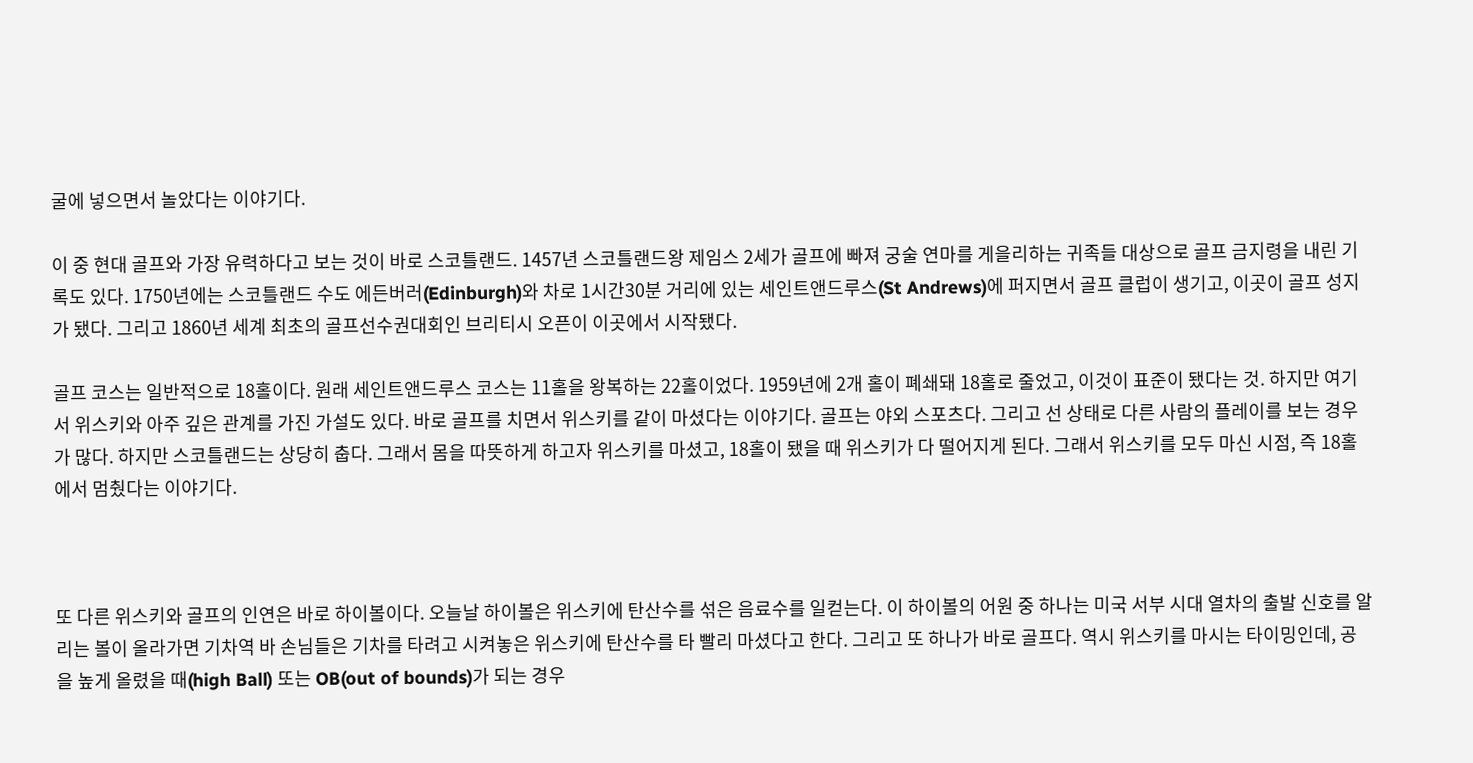굴에 넣으면서 놀았다는 이야기다.

이 중 현대 골프와 가장 유력하다고 보는 것이 바로 스코틀랜드. 1457년 스코틀랜드왕 제임스 2세가 골프에 빠져 궁술 연마를 게을리하는 귀족들 대상으로 골프 금지령을 내린 기록도 있다. 1750년에는 스코틀랜드 수도 에든버러(Edinburgh)와 차로 1시간30분 거리에 있는 세인트앤드루스(St Andrews)에 퍼지면서 골프 클럽이 생기고, 이곳이 골프 성지가 됐다. 그리고 1860년 세계 최초의 골프선수권대회인 브리티시 오픈이 이곳에서 시작됐다.

골프 코스는 일반적으로 18홀이다. 원래 세인트앤드루스 코스는 11홀을 왕복하는 22홀이었다. 1959년에 2개 홀이 폐쇄돼 18홀로 줄었고, 이것이 표준이 됐다는 것. 하지만 여기서 위스키와 아주 깊은 관계를 가진 가설도 있다. 바로 골프를 치면서 위스키를 같이 마셨다는 이야기다. 골프는 야외 스포츠다. 그리고 선 상태로 다른 사람의 플레이를 보는 경우가 많다. 하지만 스코틀랜드는 상당히 춥다. 그래서 몸을 따뜻하게 하고자 위스키를 마셨고, 18홀이 됐을 때 위스키가 다 떨어지게 된다. 그래서 위스키를 모두 마신 시점, 즉 18홀에서 멈췄다는 이야기다.



또 다른 위스키와 골프의 인연은 바로 하이볼이다. 오늘날 하이볼은 위스키에 탄산수를 섞은 음료수를 일컫는다. 이 하이볼의 어원 중 하나는 미국 서부 시대 열차의 출발 신호를 알리는 볼이 올라가면 기차역 바 손님들은 기차를 타려고 시켜놓은 위스키에 탄산수를 타 빨리 마셨다고 한다. 그리고 또 하나가 바로 골프다. 역시 위스키를 마시는 타이밍인데, 공을 높게 올렸을 때(high Ball) 또는 OB(out of bounds)가 되는 경우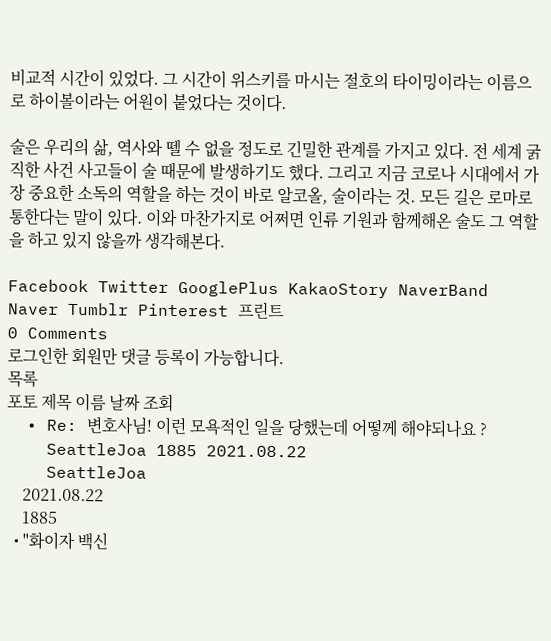비교적 시간이 있었다. 그 시간이 위스키를 마시는 절호의 타이밍이라는 이름으로 하이볼이라는 어원이 붙었다는 것이다.

술은 우리의 삶, 역사와 뗄 수 없을 정도로 긴밀한 관계를 가지고 있다. 전 세계 굵직한 사건 사고들이 술 때문에 발생하기도 했다. 그리고 지금 코로나 시대에서 가장 중요한 소독의 역할을 하는 것이 바로 알코올, 술이라는 것. 모든 길은 로마로 통한다는 말이 있다. 이와 마찬가지로 어쩌면 인류 기원과 함께해온 술도 그 역할을 하고 있지 않을까 생각해본다.

Facebook Twitter GooglePlus KakaoStory NaverBand Naver Tumblr Pinterest 프린트
0 Comments
로그인한 회원만 댓글 등록이 가능합니다.
목록
포토 제목 이름 날짜 조회
  • Re: 변호사님! 이런 모욕적인 일을 당했는데 어떻께 해야되나요 ?
    SeattleJoa 1885 2021.08.22
    SeattleJoa
    2021.08.22
    1885
  • "화이자 백신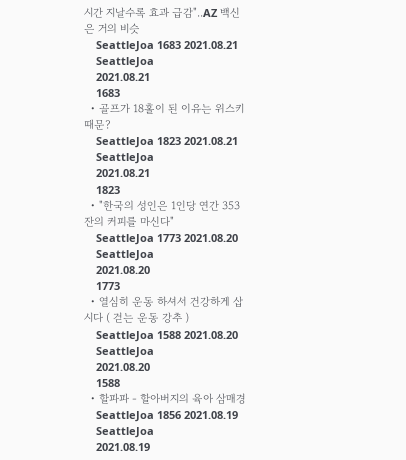시간 지날수록 효과 급감"..AZ 백신은 거의 비슷
    SeattleJoa 1683 2021.08.21
    SeattleJoa
    2021.08.21
    1683
  • 골프가 18홀이 된 이유는 위스키 때문?
    SeattleJoa 1823 2021.08.21
    SeattleJoa
    2021.08.21
    1823
  • "한국의 성인은 1인당 연간 353잔의 커피를 마신다"
    SeattleJoa 1773 2021.08.20
    SeattleJoa
    2021.08.20
    1773
  • 열심히 운동 하셔서 건강하게 삽시다 ( 걷는 운동 강추 )
    SeattleJoa 1588 2021.08.20
    SeattleJoa
    2021.08.20
    1588
  • 할파파 - 할아버지의 육아 삼매경
    SeattleJoa 1856 2021.08.19
    SeattleJoa
    2021.08.19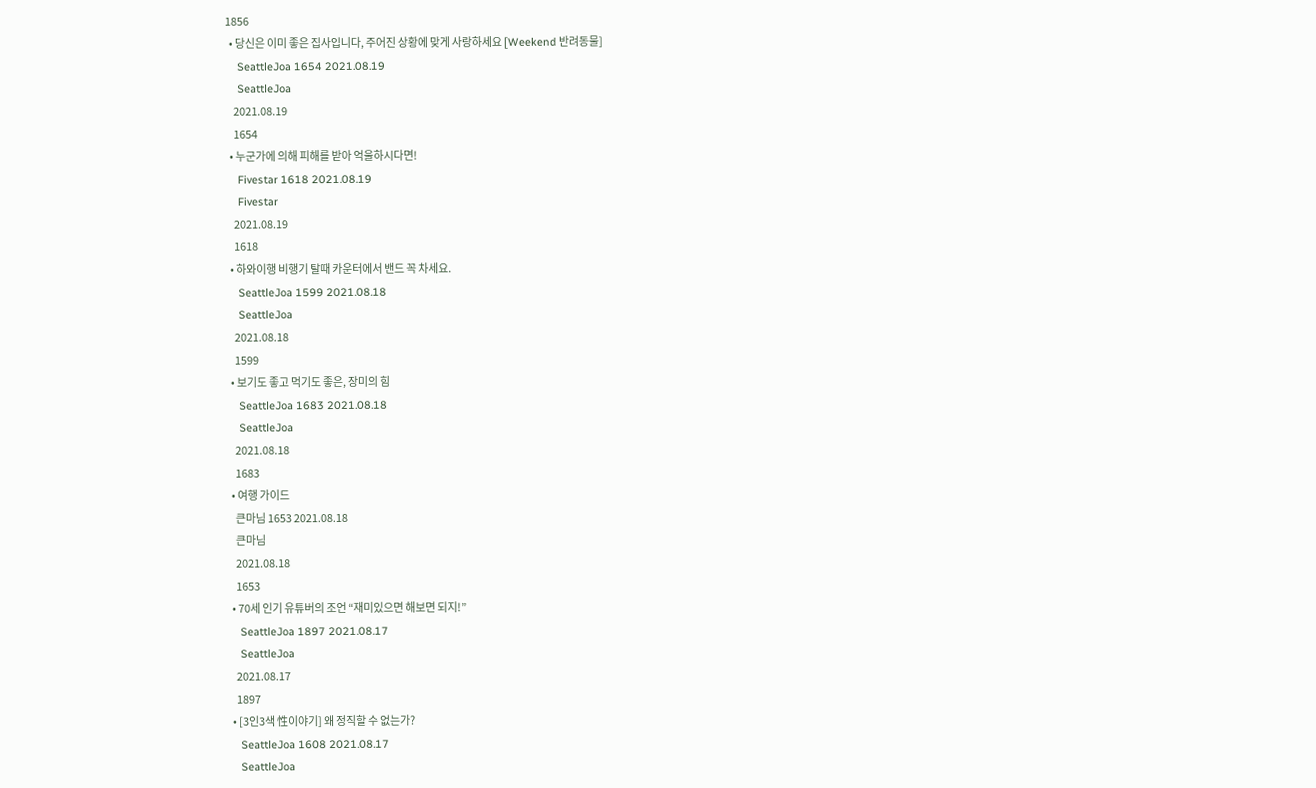1856
  • 당신은 이미 좋은 집사입니다, 주어진 상황에 맞게 사랑하세요 [Weekend 반려동물]
    SeattleJoa 1654 2021.08.19
    SeattleJoa
    2021.08.19
    1654
  • 누군가에 의해 피해를 받아 억울하시다면!
    Fivestar 1618 2021.08.19
    Fivestar
    2021.08.19
    1618
  • 하와이행 비행기 탈때 카운터에서 밴드 꼭 차세요.
    SeattleJoa 1599 2021.08.18
    SeattleJoa
    2021.08.18
    1599
  • 보기도 좋고 먹기도 좋은, 장미의 힘
    SeattleJoa 1683 2021.08.18
    SeattleJoa
    2021.08.18
    1683
  • 여행 가이드
    큰마님 1653 2021.08.18
    큰마님
    2021.08.18
    1653
  • 70세 인기 유튜버의 조언 “재미있으면 해보면 되지!”
    SeattleJoa 1897 2021.08.17
    SeattleJoa
    2021.08.17
    1897
  • [3인3색 性이야기] 왜 정직할 수 없는가?
    SeattleJoa 1608 2021.08.17
    SeattleJoa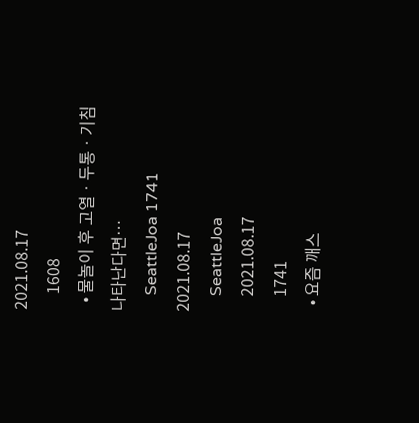2021.08.17
    1608
  • 물놀이 후 고열ㆍ두통ㆍ기침 나타난다면…
    SeattleJoa 1741 2021.08.17
    SeattleJoa
    2021.08.17
    1741
  • 요즘 깨스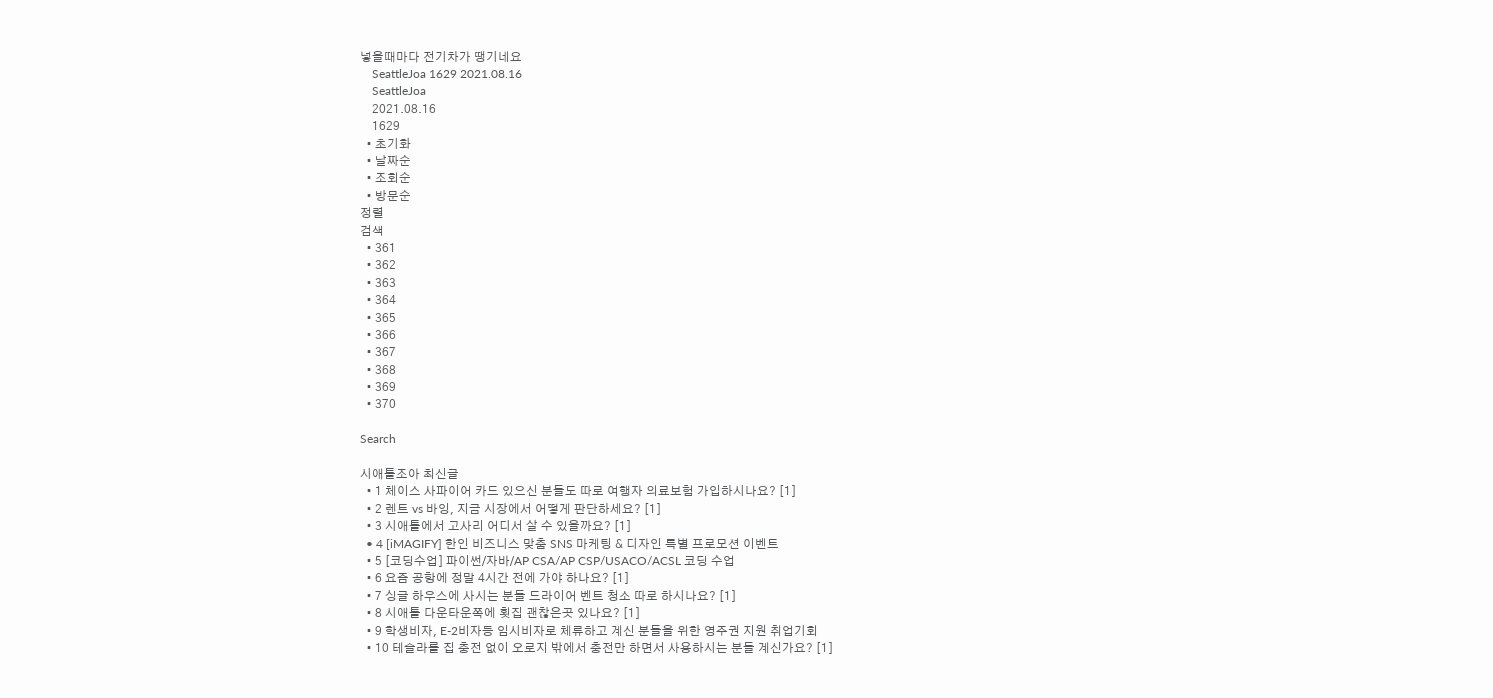넣을때마다 전기차가 땡기네요
    SeattleJoa 1629 2021.08.16
    SeattleJoa
    2021.08.16
    1629
  • 초기화
  • 날짜순
  • 조회순
  • 방문순
정렬
검색
  • 361
  • 362
  • 363
  • 364
  • 365
  • 366
  • 367
  • 368
  • 369
  • 370

Search

시애틀조아 최신글
  • 1 체이스 사파이어 카드 있으신 분들도 따로 여행자 의료보험 가입하시나요? [1]
  • 2 렌트 vs 바잉, 지금 시장에서 어떻게 판단하세요? [1]
  • 3 시애틀에서 고사리 어디서 살 수 있을까요? [1]
  • 4 [iMAGIFY] 한인 비즈니스 맞춤 SNS 마케팅 & 디자인 특별 프로모션 이벤트
  • 5 [코딩수업] 파이썬/자바/AP CSA/AP CSP/USACO/ACSL 코딩 수업
  • 6 요즘 공항에 정말 4시간 전에 가야 하나요? [1]
  • 7 싱글 하우스에 사시는 분들 드라이어 벤트 청소 따로 하시나요? [1]
  • 8 시애틀 다운타운쪽에 횟집 괜찮은곳 있나요? [1]
  • 9 학생비자, E-2비자등 임시비자로 체류하고 계신 분들을 위한 영주권 지원 취업기회
  • 10 테슬라를 집 충전 없이 오로지 밖에서 충전만 하면서 사용하시는 분들 계신가요? [1]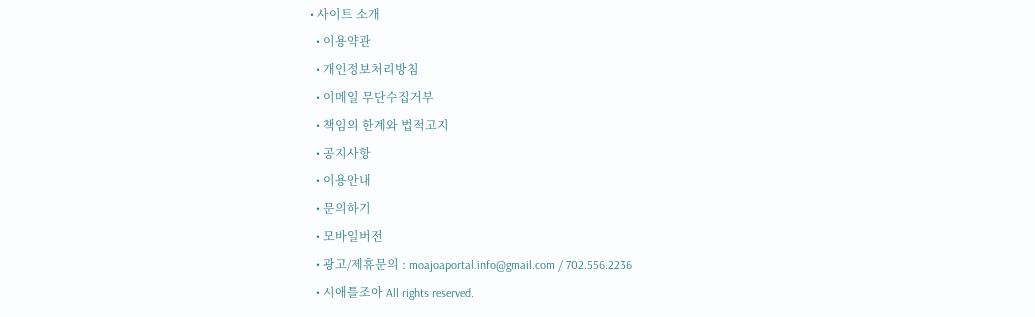• 사이트 소개
  • 이용약관
  • 개인정보처리방침
  • 이메일 무단수집거부
  • 책임의 한계와 법적고지
  • 공지사항
  • 이용안내
  • 문의하기
  • 모바일버전
  • 광고/제휴문의 : moajoaportal.info@gmail.com / 702.556.2236
  • 시애틀조아 All rights reserved.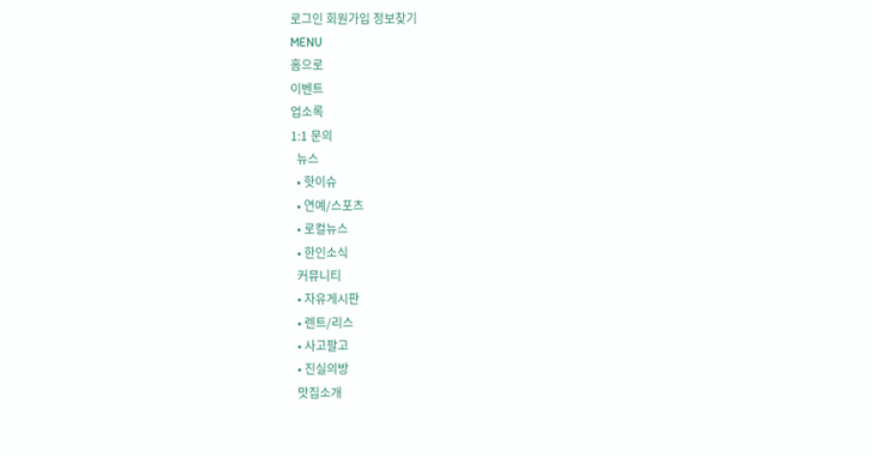로그인 회원가입 정보찾기
MENU
홈으로
이벤트
업소록
1:1 문의
  뉴스
  • 핫이슈
  • 연예/스포츠
  • 로컬뉴스
  • 한인소식
  커뮤니티
  • 자유게시판
  • 렌트/리스
  • 사고팔고
  • 진실의방
  맛집소개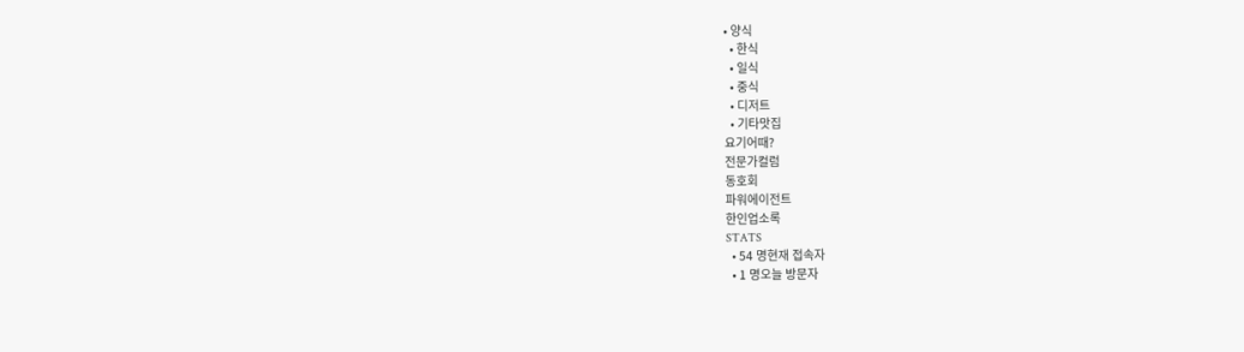• 양식
  • 한식
  • 일식
  • 중식
  • 디저트
  • 기타맛집
요기어때?
전문가컬럼
동호회
파워에이전트
한인업소록
STATS
  • 54 명현재 접속자
  • 1 명오늘 방문자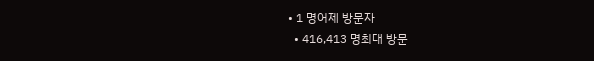• 1 명어제 방문자
  • 416,413 명최대 방문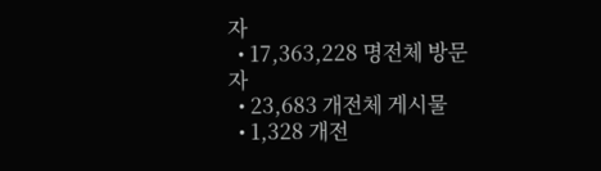자
  • 17,363,228 명전체 방문자
  • 23,683 개전체 게시물
  • 1,328 개전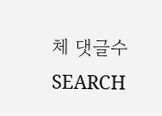체 댓글수
SEARCH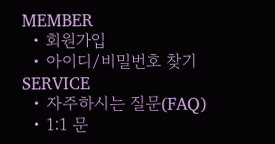MEMBER
  • 회원가입
  • 아이디/비밀번호 찾기
SERVICE
  • 자주하시는 질문(FAQ)
  • 1:1 문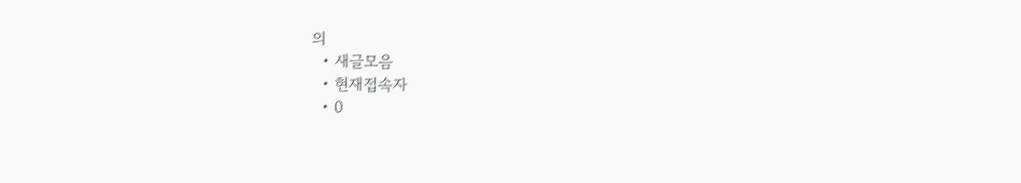의
  • 새글모음
  • 현재접속자
  • 0